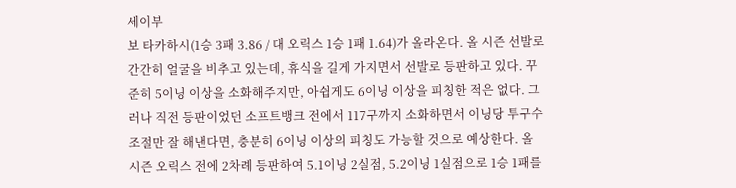세이부
보 타카하시(1승 3패 3.86 / 대 오릭스 1승 1패 1.64)가 올라온다. 올 시즌 선발로 간간히 얼굴을 비추고 있는데, 휴식을 길게 가지면서 선발로 등판하고 있다. 꾸준히 5이닝 이상을 소화해주지만, 아쉽게도 6이닝 이상을 피칭한 적은 없다. 그러나 직전 등판이었던 소프트뱅크 전에서 117구까지 소화하면서 이닝당 투구수 조절만 잘 해낸다면, 충분히 6이닝 이상의 피칭도 가능할 것으로 예상한다. 올 시즌 오릭스 전에 2차례 등판하여 5.1이닝 2실점, 5.2이닝 1실점으로 1승 1패를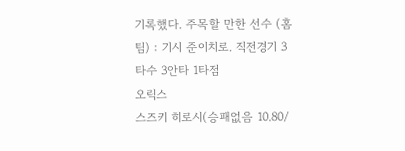기록했다. 주목할 만한 선수 (홈 팀) : 기시 준이치로. 직전경기 3타수 3안타 1타점
오릭스
스즈키 히로시(승패없음 10.80/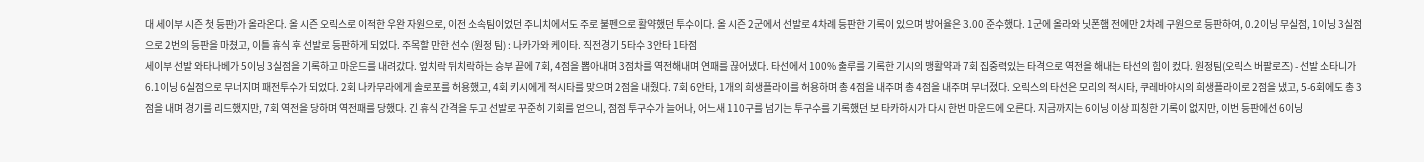대 세이부 시즌 첫 등판)가 올라온다. 올 시즌 오릭스로 이적한 우완 자원으로, 이전 소속팀이었던 주니치에서도 주로 불펜으로 활약했던 투수이다. 올 시즌 2군에서 선발로 4차례 등판한 기록이 있으며 방어율은 3.00 준수했다. 1군에 올라와 닛폰햄 전에만 2차례 구원으로 등판하여, 0.2이닝 무실점, 1이닝 3실점으로 2번의 등판을 마쳤고, 이틀 휴식 후 선발로 등판하게 되었다. 주목할 만한 선수 (원정 팀) : 나카가와 케이타. 직전경기 5타수 3안타 1타점
세이부 선발 와타나베가 5이닝 3실점을 기록하고 마운드를 내려갔다. 엎치락 뒤치락하는 승부 끝에 7회, 4점을 뽑아내며 3점차를 역전해내며 연패를 끊어냈다. 타선에서 100% 출루를 기록한 기시의 맹활약과 7회 집중력있는 타격으로 역전을 해내는 타선의 힘이 컸다. 원정팀(오릭스 버팔로즈) - 선발 소타니가 6.1이닝 6실점으로 무너지며 패전투수가 되었다. 2회 나카무라에게 솔로포를 허용했고, 4회 키시에게 적시타를 맞으며 2점을 내줬다. 7회 6안타, 1개의 희생플라이를 허용하며 총 4점을 내주며 총 4점을 내주며 무너졌다. 오릭스의 타선은 모리의 적시타, 쿠레바야시의 희생플라이로 2점을 냈고, 5-6회에도 총 3점을 내며 경기를 리드했지만, 7회 역전을 당하며 역전패를 당했다. 긴 휴식 간격을 두고 선발로 꾸준히 기회를 얻으니, 점점 투구수가 늘어나, 어느새 110구를 넘기는 투구수를 기록했던 보 타카하시가 다시 한번 마운드에 오른다. 지금까지는 6이닝 이상 피칭한 기록이 없지만, 이번 등판에선 6이닝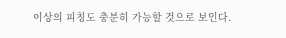이상의 피칭도 충분히 가능할 것으로 보인다.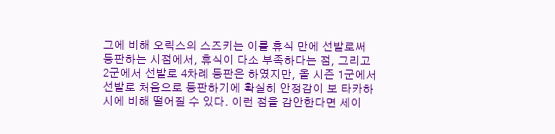그에 비해 오릭스의 스즈키는 이를 휴식 만에 선발로써 등판하는 시점에서, 휴식이 다소 부족하다는 점, 그리고 2군에서 선발로 4차례 등판은 하였지만, 올 시즌 1군에서 선발로 처음으로 등판하기에 확실히 안정감이 보 타카하시에 비해 떨어질 수 있다. 이런 점을 감안한다면 세이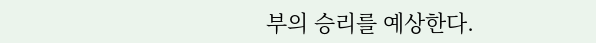부의 승리를 예상한다.